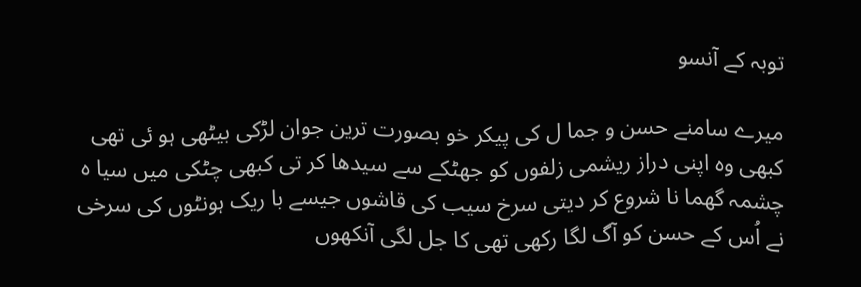توبہ کے آنسو

میرے سامنے حسن و جما ل کی پیکر خو بصورت ترین جوان لڑکی بیٹھی ہو ئی تھی کبھی وہ اپنی دراز ریشمی زلفوں کو جھٹکے سے سیدھا کر تی کبھی چٹکی میں سیا ہ چشمہ گھما نا شروع کر دیتی سرخ سیب کی قاشوں جیسے با ریک ہونٹوں کی سرخی نے اُس کے حسن کو آگ لگا رکھی تھی کا جل لگی آنکھوں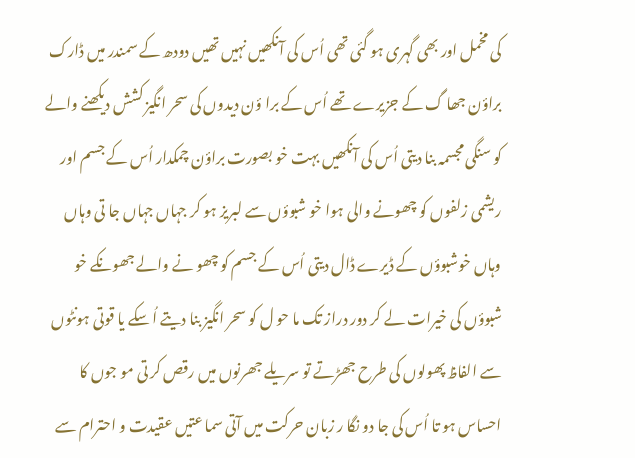کی مخمل اور بھی گہری ہو گئی تھی اُس کی آنکھیں نہیں تھیں دودھ کے سمندر میں ڈارک براؤن جھا گ کے جزیرے تھے اُس کے برا ؤن دیدوں کی سحر انگیز کشش دیکھنے والے کو سنگی مجسمہ بنا دیتی اُس کی آنکھیں بہت خو بصورت براؤن چمکدار اُس کے جسم اور ریشمی زلفوں کو چھونے والی ہوا خو شبوؤں سے لبریز ہو کر جہاں جہاں جا تی وہاں وہاں خوشبوؤں کے ڈیرے ڈال دیتی اُس کے جسم کو چھو نے والے جھونکے خو شبوؤں کی خیرات لے کر دور دراز تک ما حو ل کو سحر انگیز بنا دیتے اُ سکے یا قوتی ہونٹوں سے الفاظ پھولوں کی طرح جھڑتے تو سریلے جھرنوں میں رقص کر تی مو جوں کا احساس ہو تا اُس کی جا دو نگا ر زبان حرکت میں آتی سما عتیں عقیدت و احترام سے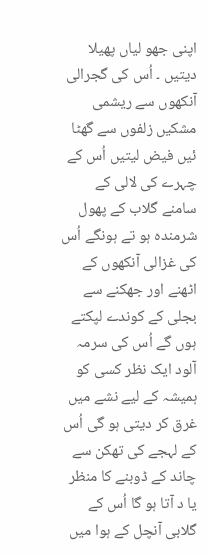اپنی جھو لیاں پھیلا دیتیں ۔ اُس کی گجرالی آنکھوں سے ریشمی مشکیں زلفوں سے گھٹا ئیں فیض لیتیں اُس کے چہرے کی لالی کے سامنے گلاب کے پھول شرمندہ ہو تے ہونگے اُس کی غزالی آنکھوں کے اٹھنے اور جھکنے سے بجلی کے کوندے لپکتے ہوں گے اُس کی سرمہ آلود ایک نظر کسی کو ہمیشہ کے لیے نشے میں غرق کر دیتی ہو گی اُس کے لہجے کی تھکن سے چاند کے ڈوبنے کا منظر یا د آتا ہو گا اُس کے گلابی آنچل کے ہوا میں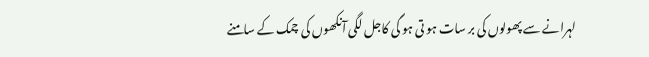لہرانے سے پھولوں کی بر سات ہو تی ہو گی کاجل لگی آنکھوں کی چمک کے سامنے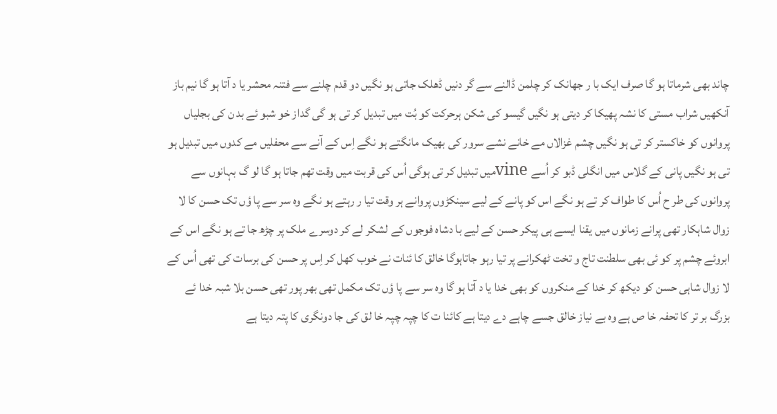چاند بھی شرماتا ہو گا صرف ایک با ر جھانک کر چلمن ڈالنے سے گر دنیں ڈھلک جاتی ہو نگیں دو قدم چلنے سے فتنہ محشر یا د آتا ہو گا نیم باز آنکھیں شراب مستی کا نشہ پھیکا کر دیتی ہو نگیں گیسو کی شکن ہرحرکت کو بُت میں تبدیل کر تی ہو گی گداز خو شبو ئے بد ن کی بجلیاں پروانوں کو خاکستر کر تی ہو نگیں چشم غزالاں مے خانے نشے سرور کی بھیک مانگتے ہو نگے اِس کے آنے سے محفلیں مے کدوں میں تبدیل ہو تی ہو نگیں پانی کے گلاس میں انگلی ڈبو کر اُسے vineمیں تبدیل کر تی ہوگی اُس کی قربت میں وقت تھم جاتا ہو گا لو گ بہانوں سے پروانوں کی طر ح اُس کا طواف کر تے ہو نگے اس کو پانے کے لیے سینکڑوں پروانے ہر وقت تیا ر رہتے ہو نگے وہ سر سے پا ؤں تک حسن کا لا زوال شاہکار تھی پرانے زمانوں میں یقنا ایسے ہی پیکر حسن کے لیے با دشاہ فوجوں کے لشکر لے کر دوسرے ملک پر چڑھ جا تے ہو نگے اس کے ابروئے چشم پر کو ئی بھی سلطنت تاج و تخت ٹھکرانے پر تیا رہو جاتاہوگا خالق کا ئنات نے خوب کھل کر اِس پر حسن کی برسات کی تھی اُس کے لا زوال شاہی حسن کو دیکھ کر خدا کے منکروں کو بھی خدا یا د آتا ہو گا وہ سر سے پا ؤں تک مکمل تھی بھر پور تھی حسن بلا شبہ خدا ئے بزرگ بر تر کا تحفہ خا ص ہے وہ بے نیاز خالق جسے چاہے دے دیتا ہے کائنا ت کا چپہ چپہ خا لق کی جا دونگری کا پتہ دیتا ہے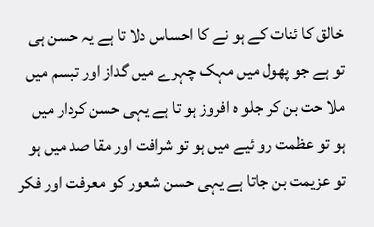خالق کا ئنات کے ہو نے کا احساس دلا تا ہے یہ حسن ہی تو ہے جو پھول میں مہک چہرے میں گداز اور تبسم میں ملا حت بن کر جلو ہ افروز ہو تا ہے یہی حسن کردار میں ہو تو عظمت رو ئیے میں ہو تو شرافت اور مقا صد میں ہو تو عزیمت بن جاتا ہے یہی حسن شعور کو معرفت اور فکر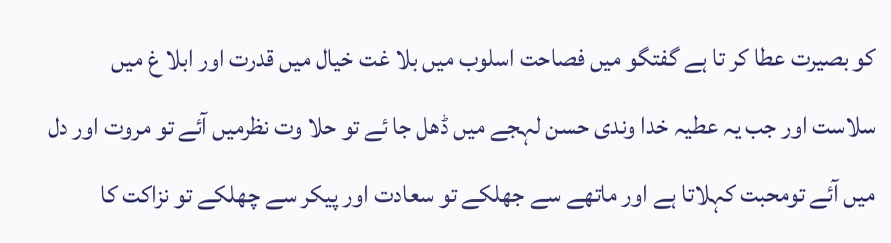کو بصیرت عطا کر تا ہے گفتگو میں فصاحت اسلوب میں بلا غت خیال میں قدرت اور ابلا غ میں سلاست اور جب یہ عطیہ خدا وندی حسن لہجے میں ڈھل جا ئے تو حلا وت نظرمیں آئے تو مروت اور دل میں آئے تومحبت کہلاتا ہے اور ماتھے سے جھلکے تو سعادت اور پیکر سے چھلکے تو نزاکت کا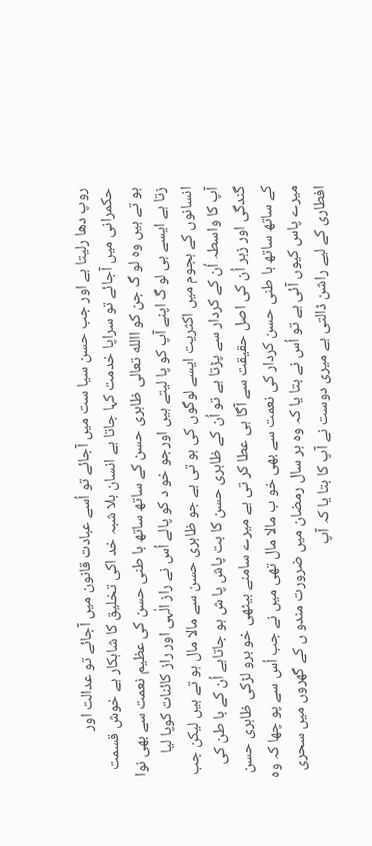روپ دھا رلیتا ہے اور جب حسن سیا ست میں آجائے تو اُسے عبادت قانون میں آجائے تو عدالت اور حکمرانی میں آجائے تو سراپا خدمت کہا جاتا ہے انسان بلا شبہ خد اکی تخلیق کا شاہکار ہے خوش قسمت ہو تے ہیں وہ لو گ جن کو االله تعالی ظاہری حسن کے ساتھ ساتھ با طنی حسن کی عظیم نعمت سے بھی نوا زتا ہے ایسے ہی لو گ اپنے آپ کو پا لیتے ہیں اورجو خو د کو پالے اُس نے راز الٰہی اور راز کائنات کوپا لیا انسانوں کے ہجوم میں اکثریت ایسے لوگوں کی ہو تی ہے جو ظاہری حسن سے مالا مال ہو تے ہیں لیکن جب آپ کا واسطہ اُن کے کردار سے پڑتا ہے تو اُن کے ظاہری حسن کا بت پاش پا ش ہو جاتاہے اُن کے با طن کی گندگی اور زہر اُن کی اصل حقیقت سے آگا ہی عطا کر تی ہے میرے سامنے بیٹھی خو برو لڑکی ظاہری حسن کے ساتھ ساتھ با طنی حسن کردار کی نعمت سے بھی خو ب مالا مال تھی میں نے جب اُس سے پو چھا کہ وہ میرے پاس کیوں آئی ہے تو اُس نے بتا یا کہ وہ ہر سال رمضان میں ضرورت مندو ں کے گھروں میں سحری افطاری کے لیے راشن ڈالتی ہے میری دوست نے آپ کا بتا یا کہ آپ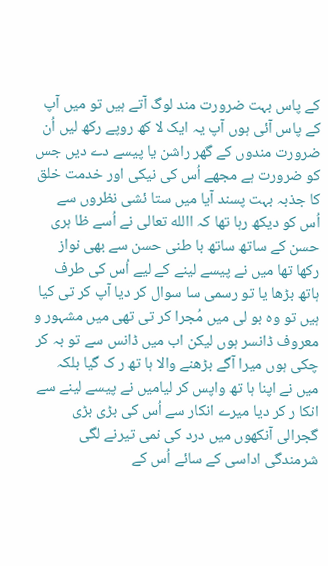کے پاس بہت ضرورت مند لوگ آتے ہیں تو میں آپ کے پاس آئی ہوں آپ یہ ایک لا کھ روپے رکھ لیں اُن ضرورت مندوں کے گھر راشن یا پیسے دے دیں جس کو ضرورت ہے مجھے اُس کی نیکی اور خدمت خلق کا جذبہ بہت پسند آیا میں ستا ئشی نظروں سے اُس کو دیکھ رہا تھا کہ االله تعالی نے اُسے ظا ہری حسن کے ساتھ ساتھ با طنی حسن سے بھی نواز رکھا تھا میں نے پیسے لینے کے لیے اُس کی طرف ہاتھ بڑھا یا تو رسمی سا سوال کر دیا آپ کر تی کیا ہیں تو وہ بو لی میں مُجرا کر تی تھی میں مشہور و معروف ڈانسر ہوں لیکن اب میں ڈانس سے تو بہ کر چکی ہوں میرا آگے بڑھنے والا ہا تھ ر ک گیا بلکہ میں نے اپنا ہا تھ واپس کر لیامیں نے پیسے لینے سے انکا ر کر دیا میرے انکار سے اُس کی بڑی بڑی گجرالی آنکھوں میں درد کی نمی تیرنے لگی شرمندگی اداسی کے سائے اُس کے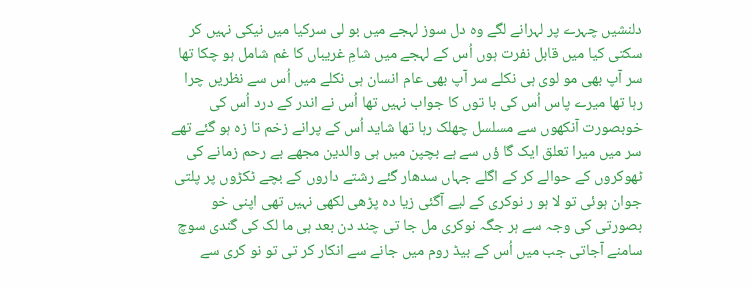دلنشیں چہرے پر لہرانے لگے وہ دل سوز لہجے میں بو لی سرکیا میں نیکی نہیں کر سکتی کیا میں قابل نفرت ہوں اُس کے لہجے میں شامِ غریباں کا غم شامل ہو چکا تھا سر آپ بھی مو لوی ہی نکلے سر آپ بھی عام انسان ہی نکلے میں اُس سے نظریں چرا رہا تھا میرے پاس اُس کی با توں کا جواب نہیں تھا اُس نے اندر کے درد اُس کی خوبصورت آنکھوں سے مسلسل چھلک رہا تھا شاید اُس کے پرانے زخم تا زہ ہو گئے تھے سر میں میرا تعلق ایک گا ؤں سے ہے بچپن میں ہی والدین مجھے بے رحم زمانے کی ٹھوکروں کے حوالے کر کے اگلے جہاں سدھار گئے رشتے داروں کے بچے ٹکڑوں پر پلتی جوان ہوئی تو لا ہو ر نوکری کے لیے آگئی زیا دہ پڑھی لکھی نہیں تھی اپنی خو بصورتی کی وجہ سے ہر جگہ نوکری مل جا تی چند دن بعد ہی ما لک کی گندی سوچ سامنے آجاتی جب میں اُس کے بیڈ روم میں جانے سے انکار کر تی تو نو کری سے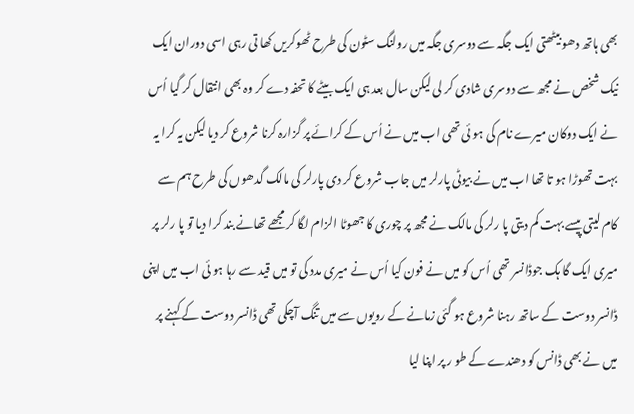بھی ہاتھ دھو بیٹھتی ایک جگہ سے دوسری جگہ میں رولنگ سٹون کی طرح ٹھوکریں کھا تی رہی اسی دوران ایک نیک شخص نے مجھ سے دوسری شادی کر لی لیکن سال بعد ہی ایک بیٹے کا تحفہ دے کر وہ بھی انتقال کر گیا اُس نے ایک دوکان میرے نام کی ہو ئی تھی اب میں نے اُس کے کرائے پر گزارہ کرنا شروع کر دیا لیکن یہ کرا یہ بہت تھوڑا ہو تا تھا اب میں نے بیوٹی پارلر میں جاب شروع کر دی پارلر کی مالک گدھوں کی طرح ہم سے کام لیتی پیسے بہت کم دیتی پا رلر کی مالک نے مجھ پر چوری کا جھوٹا الزام لگا کر مجھے تھانے بند کرا دیا تو پا رلر پر میری ایک گا ہک جوڈانسر تھی اُس کو میں نے فون کیا اُس نے میری مدد کی تو میں قید سے رہا ہو ئی اب میں اپنی ڈانسر دوست کے ساتھ رہنا شروع ہو گئی زمانے کے رویوں سے میں تنگ آچکی تھی ڈانسر دوست کے کہنے پر میں نے بھی ڈانس کو دھندے کے طو ر پر اپنا لیا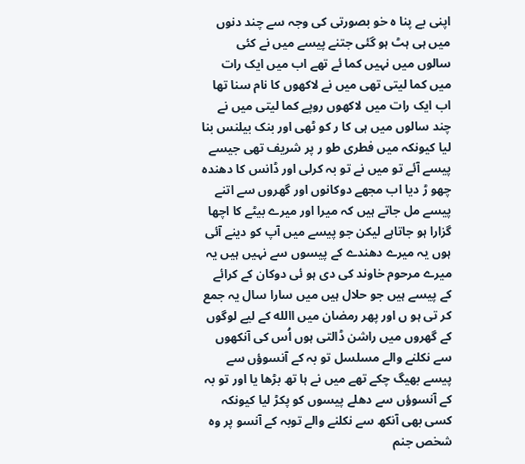اپنی بے پنا ہ خو بصورتی کی وجہ سے چند دنوں میں ہی ہٹ ہو گئی جتنے پیسے میں نے کئی سالوں میں نہیں کما ئے تھے اب میں ایک رات میں کما لیتی تھی میں نے لاکھوں کا نام سنا تھا اب ایک رات میں لاکھوں روپے کما لیتی میں نے چند سالوں میں ہی کا ر کو ٹھی اور بنک بیلنس بنا لیا کیونکہ میں فطری طو ر پر شریف تھی جیسے پیسے آئے تو میں نے تو بہ کرلی اور ڈانس کا دھندہ چھو ڑ دیا اب مجھے دوکانوں اور گھروں سے اتنے پیسے مل جاتے ہیں کہ میرا اور میرے بیٹے کا اچھا گزارا ہو جاتاہے لیکن جو پیسے میں آپ کو دینے آئی ہوں یہ میرے دھندے کے پیسوں سے نہیں ہیں یہ میرے مرحوم خاوند کی دی ہو ئی دوکان کے کرائے کے پیسے ہیں جو حلال ہیں میں سارا سال یہ جمع کر تی ہو ں اور پھر رمضان میں االله کے لیے لوگوں کے گھروں میں راشن ڈالتی ہوں اُس کی آنکھوں سے نکلنے والے مسلسل تو بہ کے آنسوؤں سے پیسے بھیگ چکے تھے میں نے ہا تھ بڑھا یا اور تو بہ کے آنسوؤں سے دھلے پیسوں کو پکڑ لیا کیونکہ کسی بھی آنکھ سے نکلنے والے توبہ کے آنسو پر وہ شخص جنم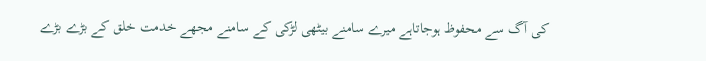کی آگ سے محفوظ ہوجاتاہے میرے سامنے بیٹھی لڑکی کے سامنے مجھے خدمت خلق کے بڑے بڑے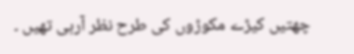چھتیں کیڑے مکوڑوں کی طرح نظر آرہی تھیں ۔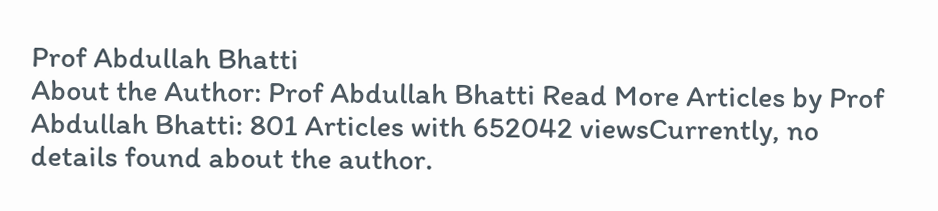Prof Abdullah Bhatti
About the Author: Prof Abdullah Bhatti Read More Articles by Prof Abdullah Bhatti: 801 Articles with 652042 viewsCurrently, no details found about the author.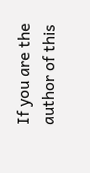If you are the author of this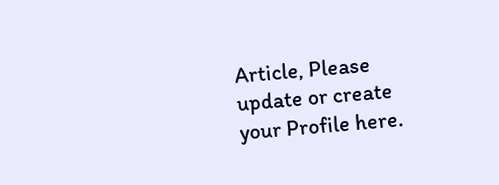Article, Please update or create your Profile here.